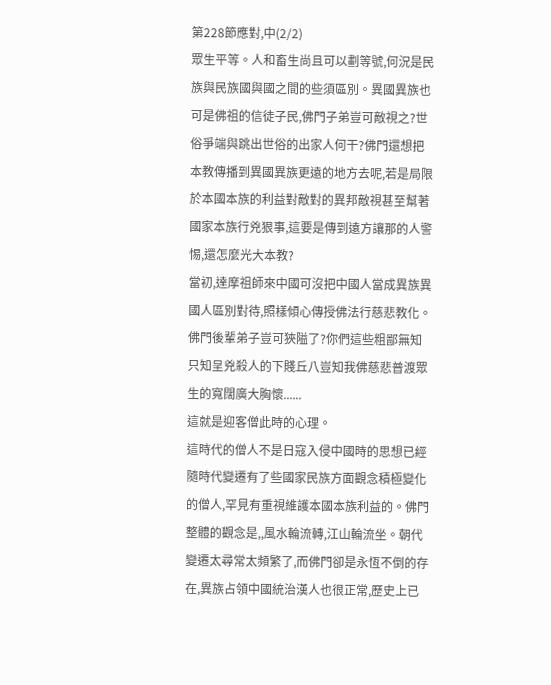第228節應對,中(2/2)
眾生平等。人和畜生尚且可以劃等號,何況是民族與民族國與國之間的些須區別。異國異族也可是佛祖的信徒子民,佛門子弟豈可敵視之?世俗爭端與跳出世俗的出家人何干?佛門還想把本教傳播到異國異族更遠的地方去呢,若是局限於本國本族的利益對敵對的異邦敵視甚至幫著國家本族行兇狠事,這要是傳到遠方讓那的人警惕,還怎麼光大本教?
當初,達摩祖師來中國可沒把中國人當成異族異國人區別對待,照樣傾心傳授佛法行慈悲教化。佛門後輩弟子豈可狹隘了?你們這些粗鄙無知只知呈兇殺人的下賤丘八豈知我佛慈悲普渡眾生的寬闊廣大胸懷......
這就是迎客僧此時的心理。
這時代的僧人不是日寇入侵中國時的思想已經隨時代變遷有了些國家民族方面觀念積極變化的僧人,罕見有重視維護本國本族利益的。佛門整體的觀念是,,風水輪流轉,江山輪流坐。朝代變遷太尋常太頻繁了,而佛門卻是永恆不倒的存在,異族占領中國統治漢人也很正常,歷史上已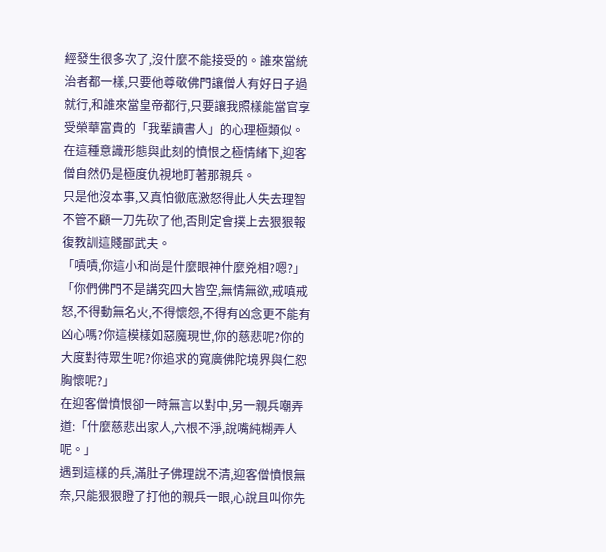經發生很多次了,沒什麼不能接受的。誰來當統治者都一樣,只要他尊敬佛門讓僧人有好日子過就行,和誰來當皇帝都行,只要讓我照樣能當官享受榮華富貴的「我輩讀書人」的心理極類似。
在這種意識形態與此刻的憤恨之極情緒下,迎客僧自然仍是極度仇視地盯著那親兵。
只是他沒本事,又真怕徹底激怒得此人失去理智不管不顧一刀先砍了他,否則定會撲上去狠狠報復教訓這賤鄙武夫。
「嘖嘖,你這小和尚是什麼眼神什麼兇相?嗯?」
「你們佛門不是講究四大皆空,無情無欲,戒嗔戒怒,不得動無名火,不得懷怨,不得有凶念更不能有凶心嗎?你這模樣如惡魔現世,你的慈悲呢?你的大度對待眾生呢?你追求的寬廣佛陀境界與仁恕胸懷呢?」
在迎客僧憤恨卻一時無言以對中,另一親兵嘲弄道:「什麼慈悲出家人,六根不淨,說嘴純糊弄人呢。」
遇到這樣的兵,滿肚子佛理說不清,迎客僧憤恨無奈,只能狠狠瞪了打他的親兵一眼,心說且叫你先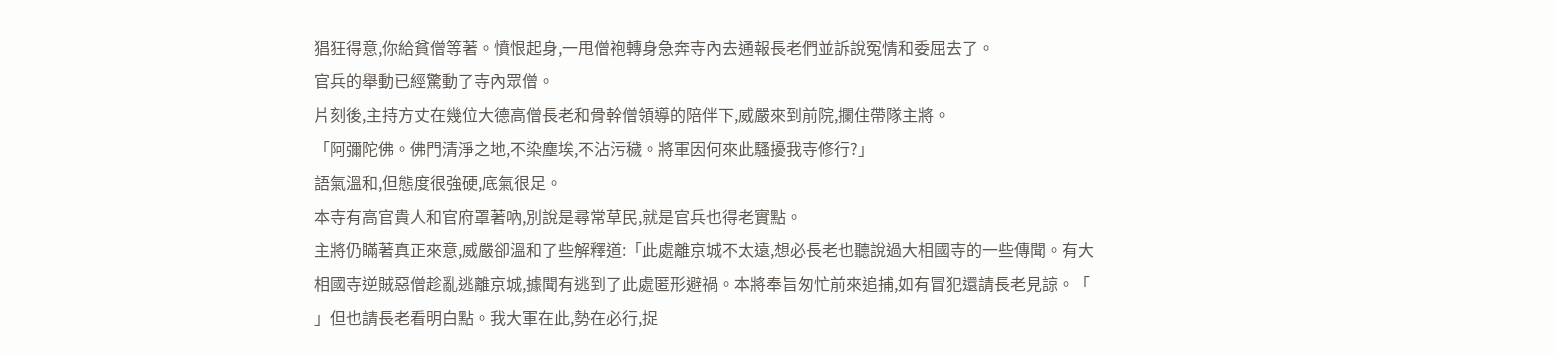猖狂得意,你給貧僧等著。憤恨起身,一甩僧袍轉身急奔寺內去通報長老們並訴說冤情和委屈去了。
官兵的舉動已經驚動了寺內眾僧。
片刻後,主持方丈在幾位大德高僧長老和骨幹僧領導的陪伴下,威嚴來到前院,攔住帶隊主將。
「阿彌陀佛。佛門清淨之地,不染塵埃,不沾污穢。將軍因何來此騷擾我寺修行?」
語氣溫和,但態度很強硬,底氣很足。
本寺有高官貴人和官府罩著吶,別說是尋常草民,就是官兵也得老實點。
主將仍瞞著真正來意,威嚴卻溫和了些解釋道:「此處離京城不太遠,想必長老也聽說過大相國寺的一些傳聞。有大相國寺逆賊惡僧趁亂逃離京城,據聞有逃到了此處匿形避禍。本將奉旨匆忙前來追捕,如有冒犯還請長老見諒。「
」但也請長老看明白點。我大軍在此,勢在必行,捉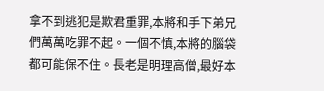拿不到逃犯是欺君重罪,本將和手下弟兄們萬萬吃罪不起。一個不慎,本將的腦袋都可能保不住。長老是明理高僧,最好本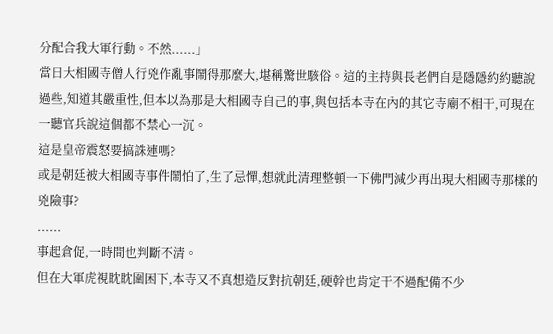分配合我大軍行動。不然......」
當日大相國寺僧人行兇作亂事鬧得那麼大,堪稱驚世駭俗。這的主持與長老們自是隱隱約約聽說過些,知道其嚴重性,但本以為那是大相國寺自己的事,與包括本寺在內的其它寺廟不相干,可現在一聽官兵說這個都不禁心一沉。
這是皇帝震怒要搞誅連嗎?
或是朝廷被大相國寺事件鬧怕了,生了忌憚,想就此清理整頓一下佛門減少再出現大相國寺那樣的兇險事?
......
事起倉促,一時間也判斷不清。
但在大軍虎視眈眈圍困下,本寺又不真想造反對抗朝廷,硬幹也肯定干不過配備不少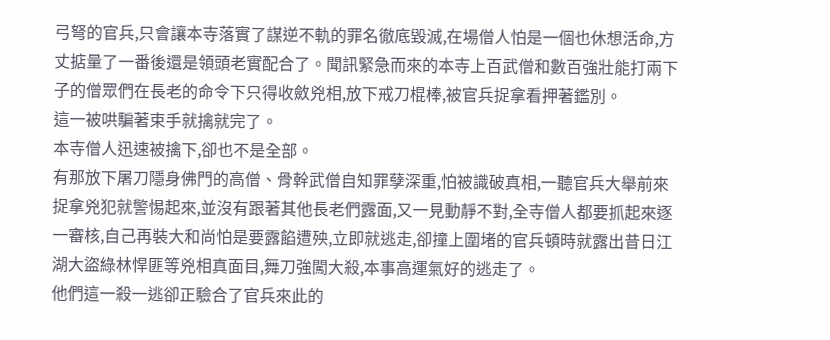弓弩的官兵,只會讓本寺落實了謀逆不軌的罪名徹底毀滅,在場僧人怕是一個也休想活命,方丈掂量了一番後還是領頭老實配合了。聞訊緊急而來的本寺上百武僧和數百強壯能打兩下子的僧眾們在長老的命令下只得收斂兇相,放下戒刀棍棒,被官兵捉拿看押著鑑別。
這一被哄騙著束手就擒就完了。
本寺僧人迅速被擒下,卻也不是全部。
有那放下屠刀隱身佛門的高僧、骨幹武僧自知罪孽深重,怕被識破真相,一聽官兵大舉前來捉拿兇犯就警惕起來,並沒有跟著其他長老們露面,又一見動靜不對,全寺僧人都要抓起來逐一審核,自己再裝大和尚怕是要露餡遭殃,立即就逃走,卻撞上圍堵的官兵頓時就露出昔日江湖大盜綠林悍匪等兇相真面目,舞刀強闖大殺,本事高運氣好的逃走了。
他們這一殺一逃卻正驗合了官兵來此的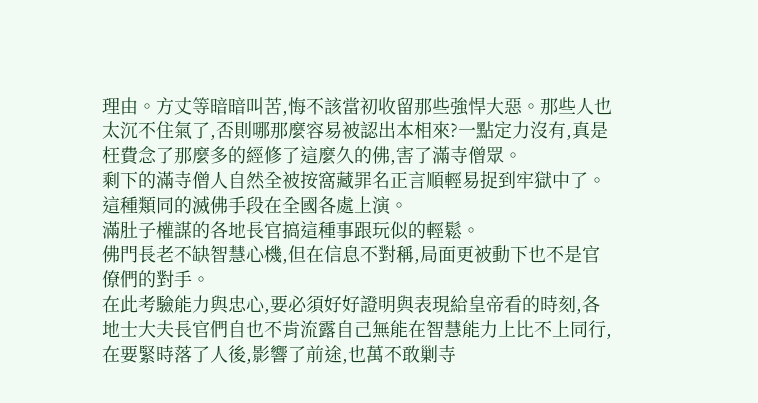理由。方丈等暗暗叫苦,悔不該當初收留那些強悍大惡。那些人也太沉不住氣了,否則哪那麼容易被認出本相來?一點定力沒有,真是枉費念了那麼多的經修了這麼久的佛,害了滿寺僧眾。
剩下的滿寺僧人自然全被按窩藏罪名正言順輕易捉到牢獄中了。
這種類同的滅佛手段在全國各處上演。
滿肚子權謀的各地長官搞這種事跟玩似的輕鬆。
佛門長老不缺智慧心機,但在信息不對稱,局面更被動下也不是官僚們的對手。
在此考驗能力與忠心,要必須好好證明與表現給皇帝看的時刻,各地士大夫長官們自也不肯流露自己無能在智慧能力上比不上同行,在要緊時落了人後,影響了前途,也萬不敢剿寺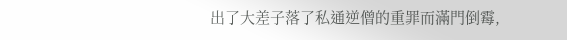出了大差子落了私通逆僧的重罪而滿門倒霉,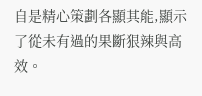自是精心策劃各顯其能,顯示了從未有過的果斷狠辣與高效。